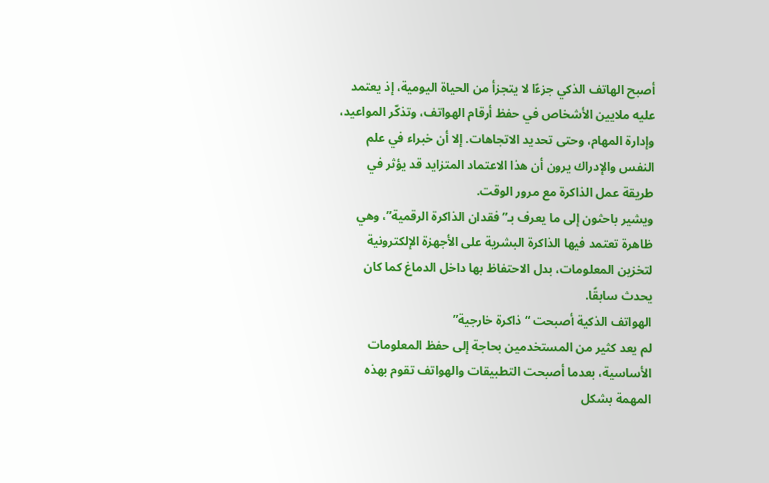أصبح الهاتف الذكي جزءًا لا يتجزأ من الحياة اليومية، إذ يعتمد عليه ملايين الأشخاص في حفظ أرقام الهواتف، وتذكّر المواعيد، وإدارة المهام، وحتى تحديد الاتجاهات. إلا أن خبراء في علم النفس والإدراك يرون أن هذا الاعتماد المتزايد قد يؤثر في طريقة عمل الذاكرة مع مرور الوقت.
ويشير باحثون إلى ما يعرف بـ”فقدان الذاكرة الرقمية”، وهي ظاهرة تعتمد فيها الذاكرة البشرية على الأجهزة الإلكترونية لتخزين المعلومات، بدل الاحتفاظ بها داخل الدماغ كما كان يحدث سابقًا.
الهواتف الذكية أصبحت “ذاكرة خارجية”
لم يعد كثير من المستخدمين بحاجة إلى حفظ المعلومات الأساسية، بعدما أصبحت التطبيقات والهواتف تقوم بهذه المهمة بشكل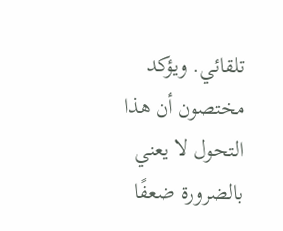تلقائي. ويؤكد مختصون أن هذا التحول لا يعني بالضرورة ضعفًا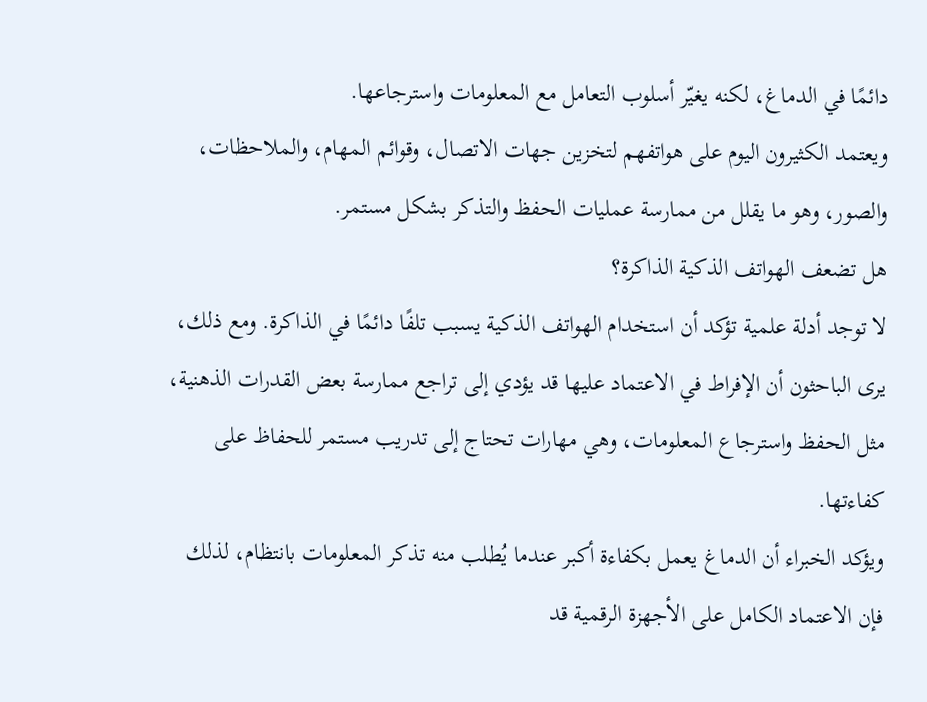دائمًا في الدماغ، لكنه يغيّر أسلوب التعامل مع المعلومات واسترجاعها.
ويعتمد الكثيرون اليوم على هواتفهم لتخزين جهات الاتصال، وقوائم المهام، والملاحظات، والصور، وهو ما يقلل من ممارسة عمليات الحفظ والتذكر بشكل مستمر.
هل تضعف الهواتف الذكية الذاكرة؟
لا توجد أدلة علمية تؤكد أن استخدام الهواتف الذكية يسبب تلفًا دائمًا في الذاكرة. ومع ذلك، يرى الباحثون أن الإفراط في الاعتماد عليها قد يؤدي إلى تراجع ممارسة بعض القدرات الذهنية، مثل الحفظ واسترجاع المعلومات، وهي مهارات تحتاج إلى تدريب مستمر للحفاظ على كفاءتها.
ويؤكد الخبراء أن الدماغ يعمل بكفاءة أكبر عندما يُطلب منه تذكر المعلومات بانتظام، لذلك فإن الاعتماد الكامل على الأجهزة الرقمية قد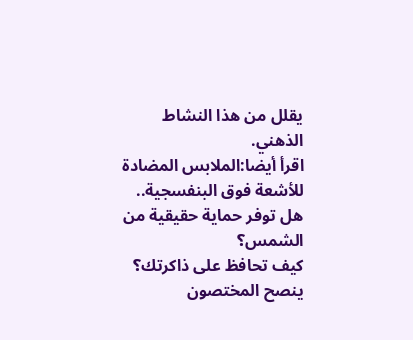يقلل من هذا النشاط الذهني.
اقرأ أيضا:الملابس المضادة للأشعة فوق البنفسجية.. هل توفر حماية حقيقية من الشمس؟
كيف تحافظ على ذاكرتك؟
ينصح المختصون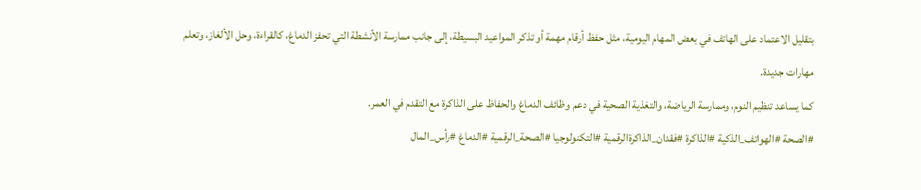بتقليل الاعتماد على الهاتف في بعض المهام اليومية، مثل حفظ أرقام مهمة أو تذكر المواعيد البسيطة، إلى جانب ممارسة الأنشطة التي تحفز الدماغ، كالقراءة، وحل الألغاز، وتعلم مهارات جديدة.
كما يساعد تنظيم النوم، وممارسة الرياضة، والتغذية الصحية في دعم وظائف الدماغ والحفاظ على الذاكرة مع التقدم في العمر.
#الصحة #الهواتف_الذكية #الذاكرة #فقدان_الذاكرةالرقمية #التكنولوجيا #الصحة_الرقمية #الدماغ #رأس_المال